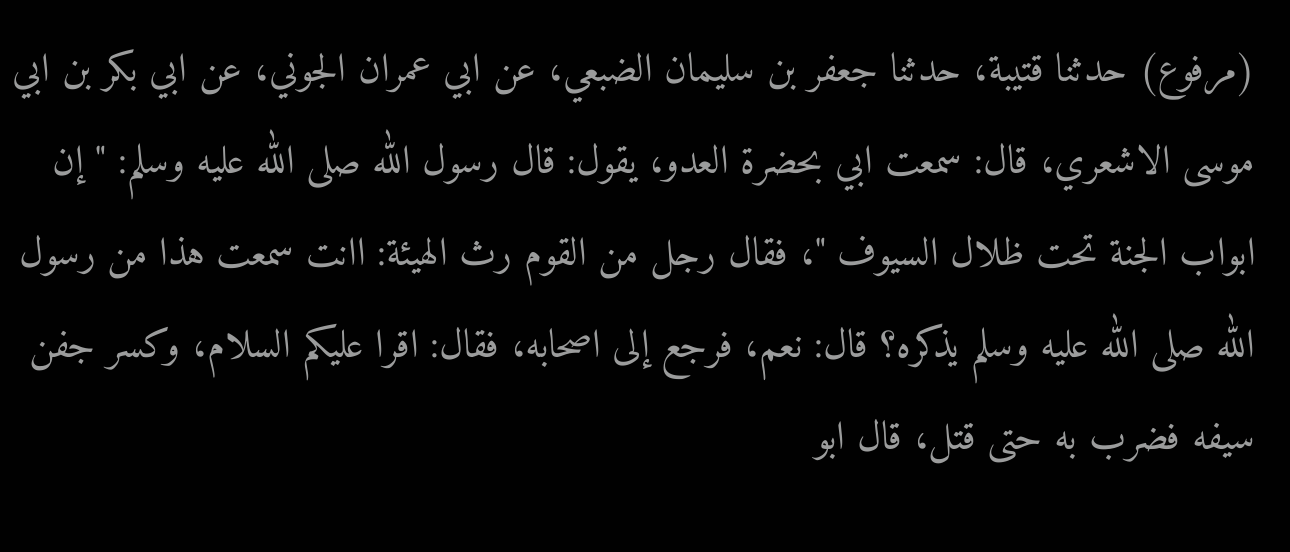(مرفوع) حدثنا قتيبة، حدثنا جعفر بن سليمان الضبعي، عن ابي عمران الجوني، عن ابي بكر بن ابي موسى الاشعري، قال: سمعت ابي بحضرة العدو، يقول: قال رسول الله صلى الله عليه وسلم: " إن ابواب الجنة تحت ظلال السيوف "، فقال رجل من القوم رث الهيئة: اانت سمعت هذا من رسول الله صلى الله عليه وسلم يذكره؟ قال: نعم، فرجع إلى اصحابه، فقال: اقرا عليكم السلام، وكسر جفن سيفه فضرب به حتى قتل، قال ابو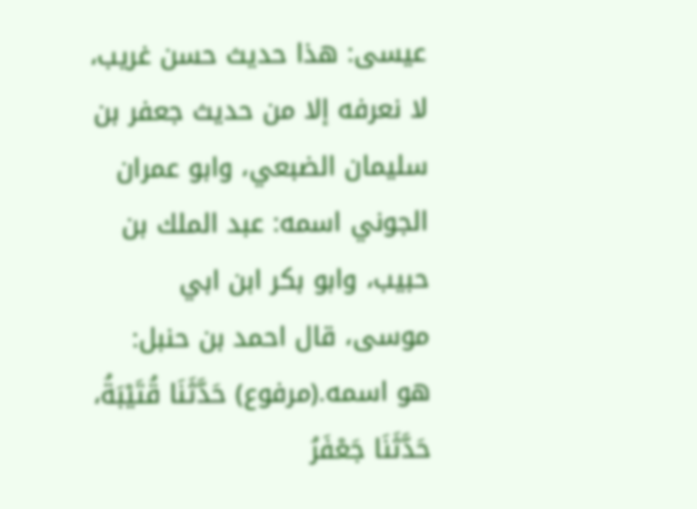عيسى: هذا حديث حسن غريب، لا نعرفه إلا من حديث جعفر بن سليمان الضبعي، وابو عمران الجوني اسمه: عبد الملك بن حبيب، وابو بكر ابن ابي موسى، قال احمد بن حنبل: هو اسمه.(مرفوع) حَدَّثَنَا قُتَيْبَةُ، حَدَّثَنَا جَعْفَرُ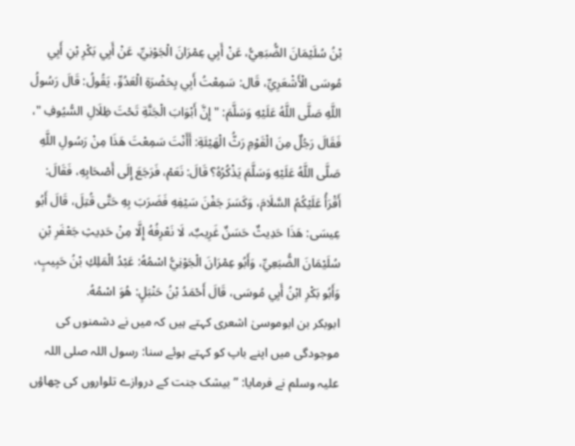بْنُ سُلَيْمَانَ الضُّبَعِيُّ، عَنْ أَبِي عِمْرَانَ الْجَوْنِيِّ، عَنْ أَبِي بَكْرِ بْنِ أَبِي مُوسَى الْأَشْعَرِيِّ، قَال: سَمِعْتُ أَبِي بِحَضْرَةِ الْعَدُوِّ، يَقُولُ: قَالَ رَسُولُ اللَّهِ صَلَّى اللَّهُ عَلَيْهِ وَسَلَّمَ: " إِنَّ أَبْوَابَ الْجَنَّةِ تَحْتَ ظِلَالِ السُّيُوفِ "، فَقَالَ رَجُلٌ مِنَ الْقَوْمِ رَثُّ الْهَيْئَةِ: أَأَنْتَ سَمِعْتَ هَذَا مِنْ رَسُولِ اللَّهِ صَلَّى اللَّهُ عَلَيْهِ وَسَلَّمَ يَذْكُرُهُ؟ قَالَ: نَعَمْ، فَرَجَعَ إِلَى أَصْحَابِهِ، فَقَالَ: أَقْرَأُ عَلَيْكُمُ السَّلَامَ، وَكَسَرَ جَفْنَ سَيْفِهِ فَضَرَبَ بِهِ حَتَّى قُتِلَ، قَالَ أَبُو عِيسَى: هَذَا حَدِيثٌ حَسَنٌ غَرِيبٌ، لَا نَعْرِفُهُ إِلَّا مِنْ حَدِيثِ جَعْفَرِ بْنِ سُلَيْمَانَ الضُّبَعِيِّ، وَأَبُو عِمْرَانَ الْجَوْنِيُّ اسْمُهُ: عَبْدُ الْمَلِكِ بْنُ حَبِيبٍ، وَأَبُو بَكْرِ ابْنُ أَبِي مُوسَى، قَالَ أَحْمَدُ بْنُ حَنْبَلٍ: هُوَ اسْمُهُ.
ابوبکر بن ابوموسیٰ اشعری کہتے ہیں کہ میں نے دشمنوں کی موجودگی میں اپنے باپ کو کہتے ہوئے سنا: رسول اللہ صلی اللہ علیہ وسلم نے فرمایا: ”بیشک جنت کے دروازے تلواروں کی چھاؤں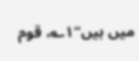میں ہیں“۱؎، قوم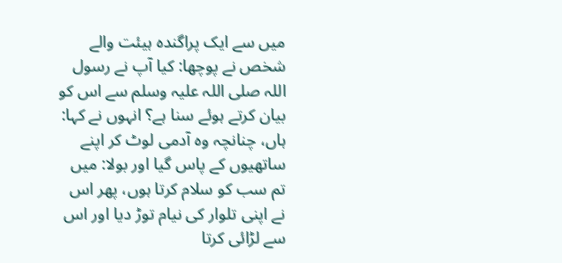میں سے ایک پراگندہ ہیئت والے شخص نے پوچھا: کیا آپ نے رسول اللہ صلی اللہ علیہ وسلم سے اس کو بیان کرتے ہوئے سنا ہے؟ انہوں نے کہا: ہاں، چنانچہ وہ آدمی لوٹ کر اپنے ساتھیوں کے پاس گیا اور بولا: میں تم سب کو سلام کرتا ہوں، پھر اس نے اپنی تلوار کی نیام توڑ دیا اور اس سے لڑائی کرتا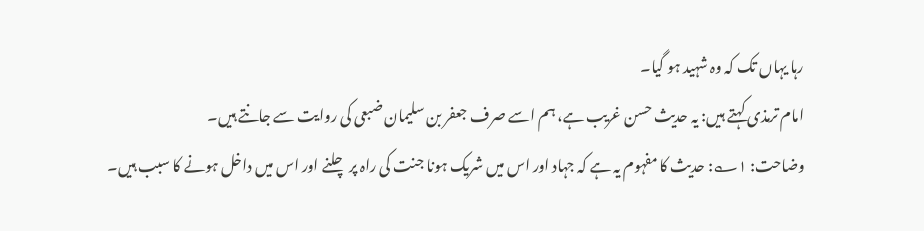رہا یہاں تک کہ وہ شہید ہو گیا۔
امام ترمذی کہتے ہیں: یہ حدیث حسن غریب ہے، ہم اسے صرف جعفر بن سلیمان ضبعی کی روایت سے جانتے ہیں۔
وضاحت: ۱؎: حدیث کا مفہوم یہ ہے کہ جہاد اور اس میں شریک ہونا جنت کی راہ پر چلنے اور اس میں داخل ہونے کا سبب ہیں۔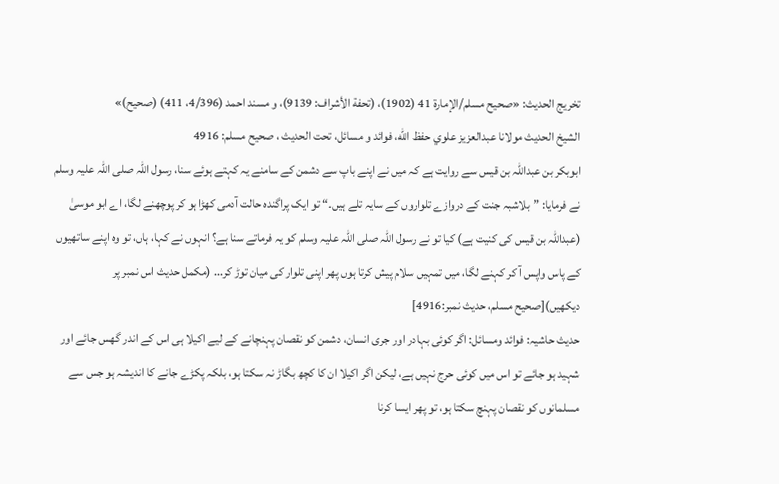تخریج الحدیث: «صحیح مسلم/الإمارة 41 (1902)، (تحفة الأشراف: 9139)، و مسند احمد (4/396، 411) (صحیح)»
الشيخ الحديث مولانا عبدالعزيز علوي حفظ الله، فوائد و مسائل، تحت الحديث ، صحيح مسلم: 4916
ابوبکر بن عبداللہ بن قیس سے روایت ہے کہ میں نے اپنے باپ سے دشمن کے سامنے یہ کہتے ہوئے سنا، رسول اللہ صلی اللہ علیہ وسلم نے فرمایا: ”بلاشبہ جنت کے دروازے تلواروں کے سایہ تلے ہیں۔“ تو ایک پراگندہ حالت آدمی کھڑا ہو کر پوچھنے لگا، اے ابو موسیٰ (عبداللہ بن قیس کی کنیت ہے) کیا تو نے رسول اللہ صلی اللہ علیہ وسلم کو یہ فرماتے سنا ہے؟ انہوں نے کہا، ہاں، تو وہ اپنے ساتھیوں کے پاس واپس آ کر کہنے لگا، میں تمہیں سلام پیش کرتا ہوں پھر اپنی تلوار کی میان توڑ کر... (مکمل حدیث اس نمبر پر دیکھیں)[صحيح مسلم، حديث نمبر:4916]
حدیث حاشیہ: فوائد ومسائل: اگر کوئی بہادر اور جری انسان، دشمن کو نقصان پہنچانے کے لیے اکیلا ہی اس کے اندر گھس جائے اور شہید ہو جائے تو اس میں کوئی حرج نہیں ہے، لیکن اگر اکیلا ان کا کچھ بگاڑ نہ سکتا ہو، بلکہ پکڑے جانے کا اندیشہ ہو جس سے مسلمانوں کو نقصان پہنچ سکتا ہو، تو پھر ایسا کرنا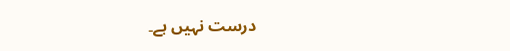درست نہیں ہے۔